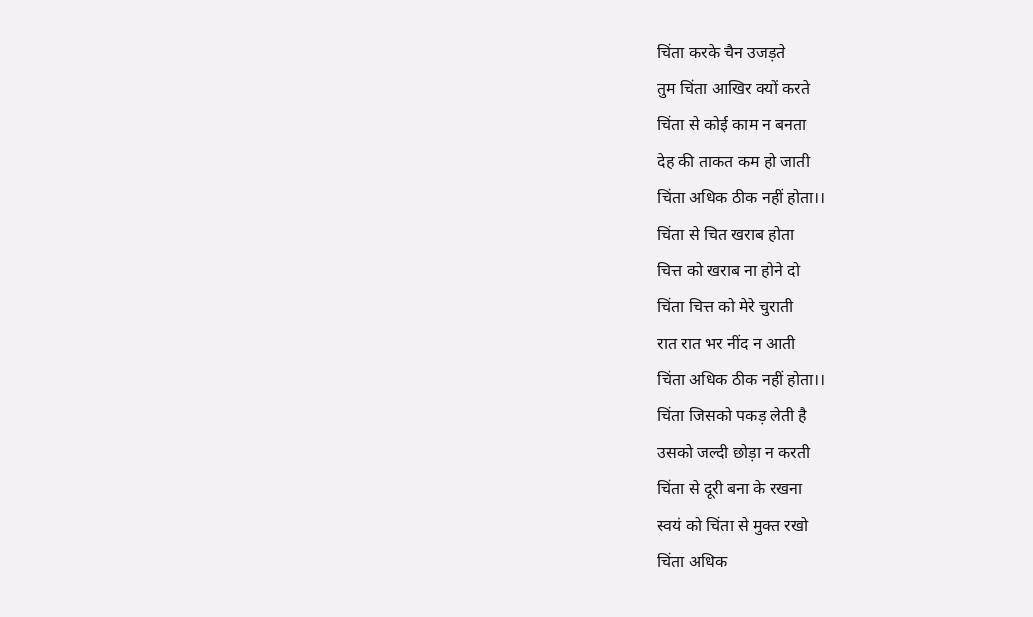चिंता करके चैन उजड़ते
तुम चिंता आखिर क्यों करते
चिंता से कोई काम न बनता
देह की ताकत कम हो जाती
चिंता अधिक ठीक नहीं होता।।
चिंता से चित खराब होता
चित्त को खराब ना होने दो
चिंता चित्त को मेरे चुराती
रात रात भर नींद न आती
चिंता अधिक ठीक नहीं होता।।
चिंता जिसको पकड़ लेती है
उसको जल्दी छोड़ा न करती
चिंता से दूरी बना के रखना
स्वयं को चिंता से मुक्त रखो
चिंता अधिक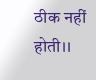ठीक नहीं होती।।